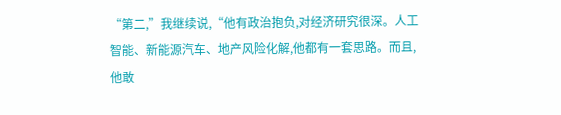“第二,”我继续说,“他有政治抱负,对经济研究很深。人工智能、新能源汽车、地产风险化解,他都有一套思路。而且,他敢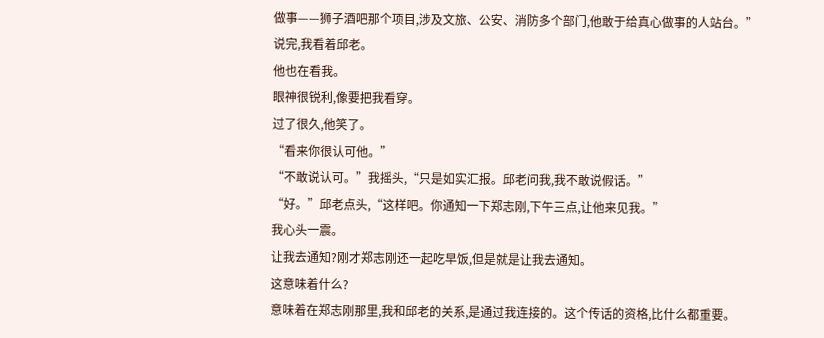做事——狮子酒吧那个项目,涉及文旅、公安、消防多个部门,他敢于给真心做事的人站台。”
说完,我看着邱老。
他也在看我。
眼神很锐利,像要把我看穿。
过了很久,他笑了。
“看来你很认可他。”
“不敢说认可。”我摇头,“只是如实汇报。邱老问我,我不敢说假话。”
“好。”邱老点头,“这样吧。你通知一下郑志刚,下午三点,让他来见我。”
我心头一震。
让我去通知?刚才郑志刚还一起吃早饭,但是就是让我去通知。
这意味着什么?
意味着在郑志刚那里,我和邱老的关系,是通过我连接的。这个传话的资格,比什么都重要。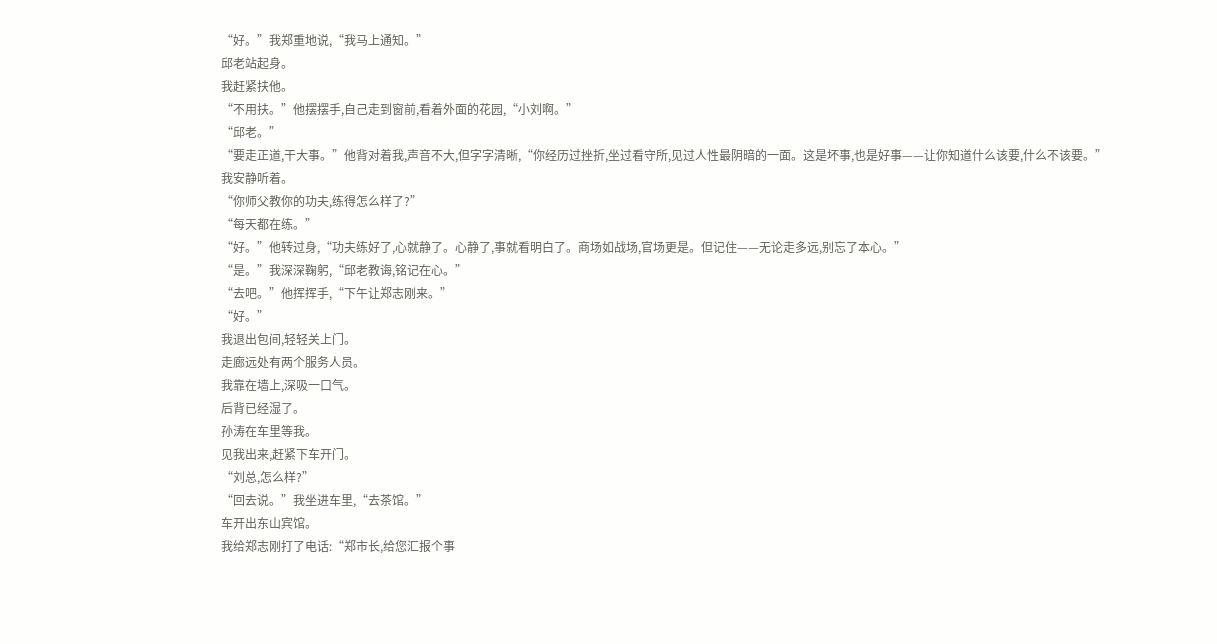“好。”我郑重地说,“我马上通知。”
邱老站起身。
我赶紧扶他。
“不用扶。”他摆摆手,自己走到窗前,看着外面的花园,“小刘啊。”
“邱老。”
“要走正道,干大事。”他背对着我,声音不大,但字字清晰,“你经历过挫折,坐过看守所,见过人性最阴暗的一面。这是坏事,也是好事——让你知道什么该要,什么不该要。”
我安静听着。
“你师父教你的功夫,练得怎么样了?”
“每天都在练。”
“好。”他转过身,“功夫练好了,心就静了。心静了,事就看明白了。商场如战场,官场更是。但记住——无论走多远,别忘了本心。”
“是。”我深深鞠躬,“邱老教诲,铭记在心。”
“去吧。”他挥挥手,“下午让郑志刚来。”
“好。”
我退出包间,轻轻关上门。
走廊远处有两个服务人员。
我靠在墙上,深吸一口气。
后背已经湿了。
孙涛在车里等我。
见我出来,赶紧下车开门。
“刘总,怎么样?”
“回去说。”我坐进车里,“去茶馆。”
车开出东山宾馆。
我给郑志刚打了电话:“郑市长,给您汇报个事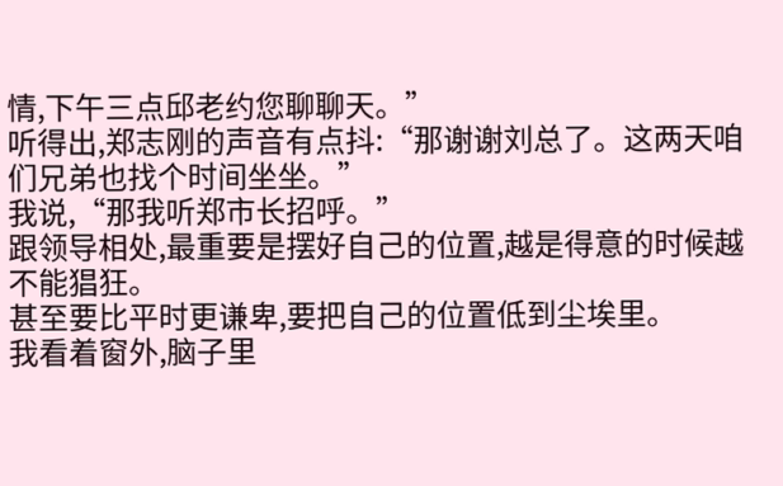情,下午三点邱老约您聊聊天。”
听得出,郑志刚的声音有点抖:“那谢谢刘总了。这两天咱们兄弟也找个时间坐坐。”
我说,“那我听郑市长招呼。”
跟领导相处,最重要是摆好自己的位置,越是得意的时候越不能猖狂。
甚至要比平时更谦卑,要把自己的位置低到尘埃里。
我看着窗外,脑子里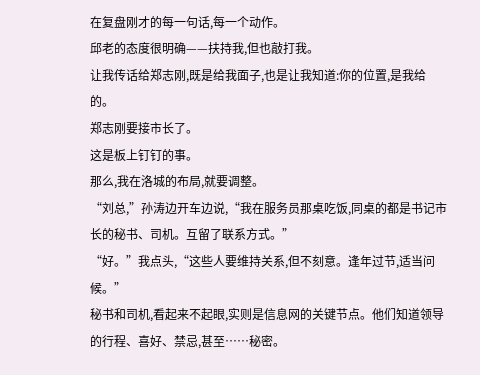在复盘刚才的每一句话,每一个动作。
邱老的态度很明确——扶持我,但也敲打我。
让我传话给郑志刚,既是给我面子,也是让我知道:你的位置,是我给的。
郑志刚要接市长了。
这是板上钉钉的事。
那么,我在洛城的布局,就要调整。
“刘总,”孙涛边开车边说,“我在服务员那桌吃饭,同桌的都是书记市长的秘书、司机。互留了联系方式。”
“好。”我点头,“这些人要维持关系,但不刻意。逢年过节,适当问候。”
秘书和司机,看起来不起眼,实则是信息网的关键节点。他们知道领导的行程、喜好、禁忌,甚至……秘密。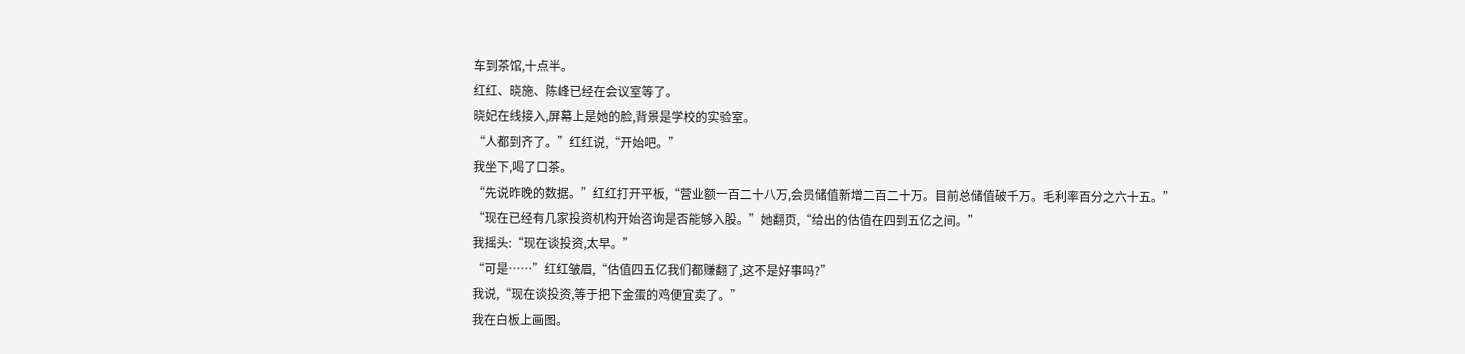车到茶馆,十点半。
红红、晓施、陈峰已经在会议室等了。
晓妃在线接入,屏幕上是她的脸,背景是学校的实验室。
“人都到齐了。”红红说,“开始吧。”
我坐下,喝了口茶。
“先说昨晚的数据。”红红打开平板,“营业额一百二十八万,会员储值新增二百二十万。目前总储值破千万。毛利率百分之六十五。”
“现在已经有几家投资机构开始咨询是否能够入股。”她翻页,“给出的估值在四到五亿之间。”
我摇头:“现在谈投资,太早。”
“可是……”红红皱眉,“估值四五亿我们都赚翻了,这不是好事吗?”
我说,“现在谈投资,等于把下金蛋的鸡便宜卖了。”
我在白板上画图。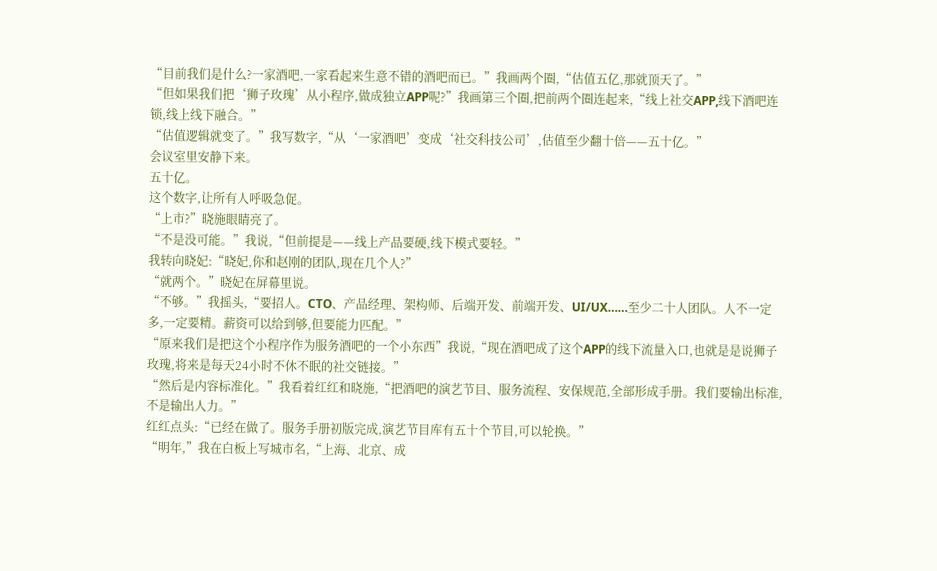“目前我们是什么?一家酒吧,一家看起来生意不错的酒吧而已。”我画两个圈,“估值五亿,那就顶天了。”
“但如果我们把‘狮子玫瑰’从小程序,做成独立APP呢?”我画第三个圈,把前两个圈连起来,“线上社交APP,线下酒吧连锁,线上线下融合。”
“估值逻辑就变了。”我写数字,“从‘一家酒吧’变成‘社交科技公司’,估值至少翻十倍——五十亿。”
会议室里安静下来。
五十亿。
这个数字,让所有人呼吸急促。
“上市?”晓施眼睛亮了。
“不是没可能。”我说,“但前提是——线上产品要硬,线下模式要轻。”
我转向晓妃:“晓妃,你和赵刚的团队,现在几个人?”
“就两个。”晓妃在屏幕里说。
“不够。”我摇头,“要招人。CTO、产品经理、架构师、后端开发、前端开发、UI/UX……至少二十人团队。人不一定多,一定要精。薪资可以给到够,但要能力匹配。”
“原来我们是把这个小程序作为服务酒吧的一个小东西”我说,“现在酒吧成了这个APP的线下流量入口,也就是是说狮子玫瑰,将来是每天24小时不休不眠的社交链接。”
“然后是内容标准化。”我看着红红和晓施,“把酒吧的演艺节目、服务流程、安保规范,全部形成手册。我们要输出标准,不是输出人力。”
红红点头:“已经在做了。服务手册初版完成,演艺节目库有五十个节目,可以轮换。”
“明年,”我在白板上写城市名,“上海、北京、成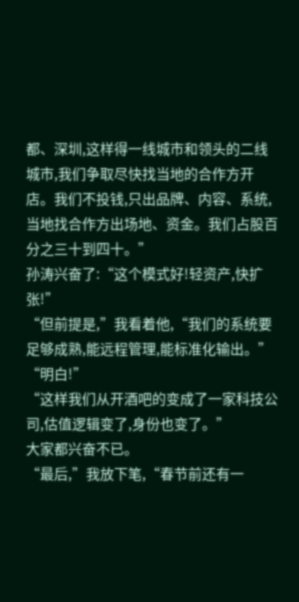都、深圳,这样得一线城市和领头的二线城市,我们争取尽快找当地的合作方开店。我们不投钱,只出品牌、内容、系统,当地找合作方出场地、资金。我们占股百分之三十到四十。”
孙涛兴奋了:“这个模式好!轻资产,快扩张!”
“但前提是,”我看着他,“我们的系统要足够成熟,能远程管理,能标准化输出。”
“明白!”
“这样我们从开酒吧的变成了一家科技公司,估值逻辑变了,身份也变了。”
大家都兴奋不已。
“最后,”我放下笔,“春节前还有一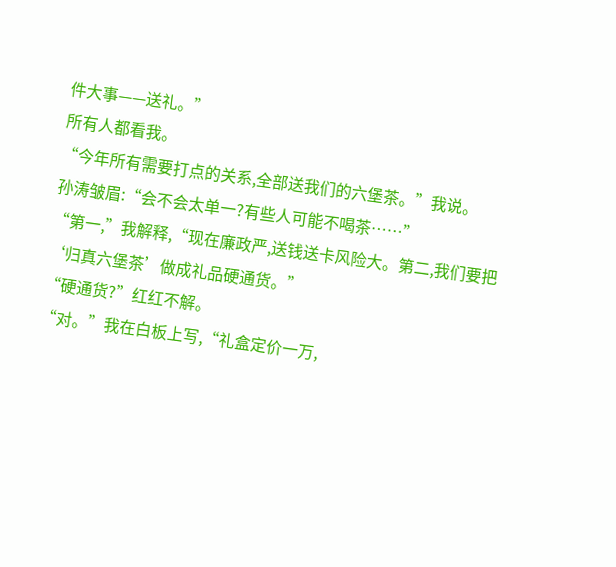件大事——送礼。”
所有人都看我。
“今年所有需要打点的关系,全部送我们的六堡茶。”我说。
孙涛皱眉:“会不会太单一?有些人可能不喝茶……”
“第一,”我解释,“现在廉政严,送钱送卡风险大。第二,我们要把‘归真六堡茶’做成礼品硬通货。”
“硬通货?”红红不解。
“对。”我在白板上写,“礼盒定价一万,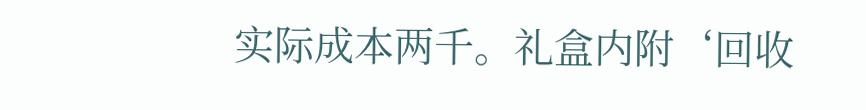实际成本两千。礼盒内附‘回收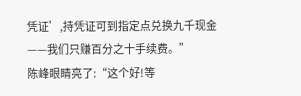凭证’,持凭证可到指定点兑换九千现金——我们只赚百分之十手续费。”
陈峰眼睛亮了:“这个好!等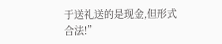于送礼送的是现金,但形式合法!”